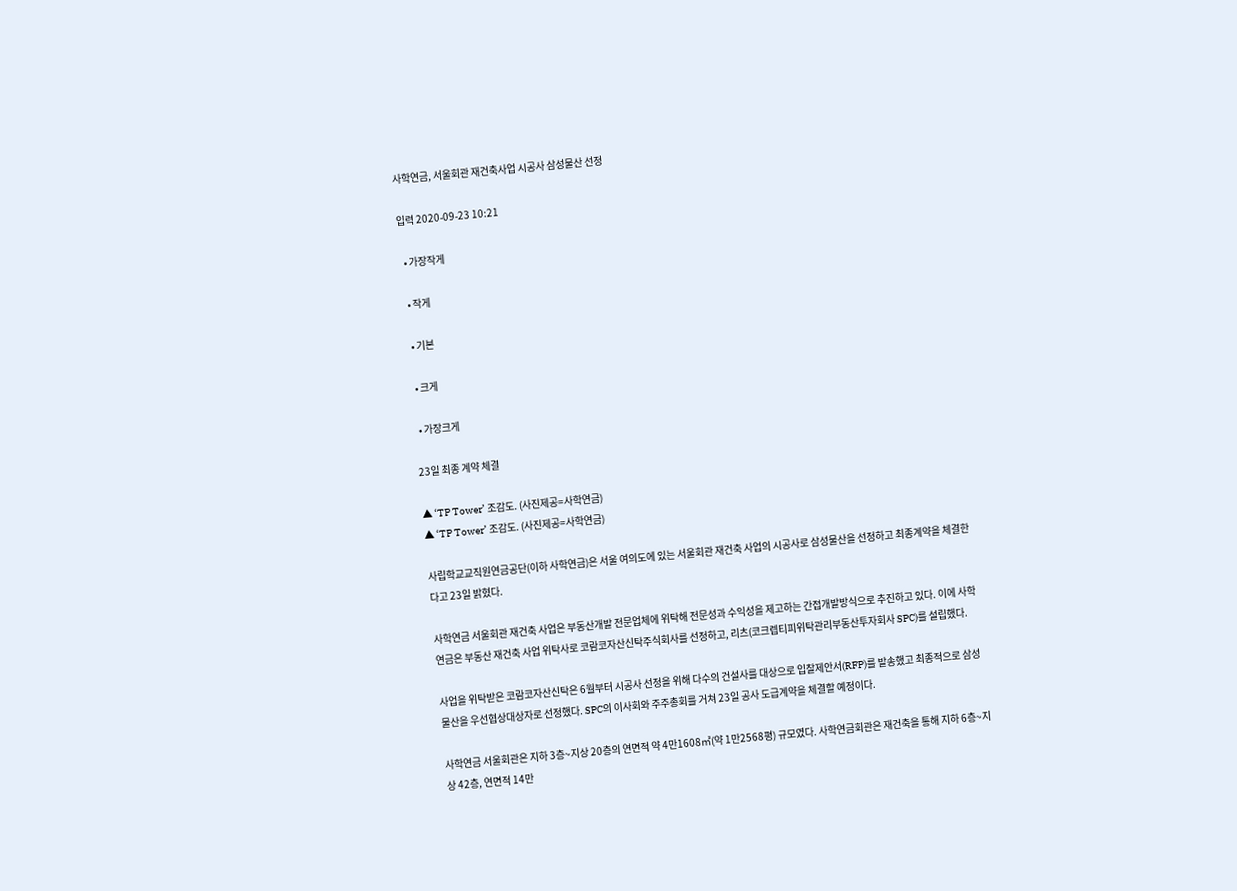사학연금, 서울회관 재건축사업 시공사 삼성물산 선정

입력 2020-09-23 10:21

  • 가장작게

  • 작게

  • 기본

  • 크게

  • 가장크게

23일 최종 계약 체결

▲ ‘TP Tower’ 조감도. (사진제공=사학연금)
▲ ‘TP Tower’ 조감도. (사진제공=사학연금)

사립학교교직원연금공단(이하 사학연금)은 서울 여의도에 있는 서울회관 재건축 사업의 시공사로 삼성물산을 선정하고 최종계약을 체결한다고 23일 밝혔다.

사학연금 서울회관 재건축 사업은 부동산개발 전문업체에 위탁해 전문성과 수익성을 제고하는 간접개발방식으로 추진하고 있다. 이에 사학연금은 부동산 재건축 사업 위탁사로 코람코자산신탁주식회사를 선정하고, 리츠(코크렙티피위탁관리부동산투자회사 SPC)를 설립했다.

사업을 위탁받은 코람코자산신탁은 6월부터 시공사 선정을 위해 다수의 건설사를 대상으로 입찰제안서(RFP)를 발송했고 최종적으로 삼성물산을 우선협상대상자로 선정했다. SPC의 이사회와 주주총회를 거쳐 23일 공사 도급계약을 체결할 예정이다.

사학연금 서울회관은 지하 3층~지상 20층의 연면적 약 4만1608㎡(약 1만2568평) 규모였다. 사학연금회관은 재건축을 통해 지하 6층~지상 42층, 연면적 14만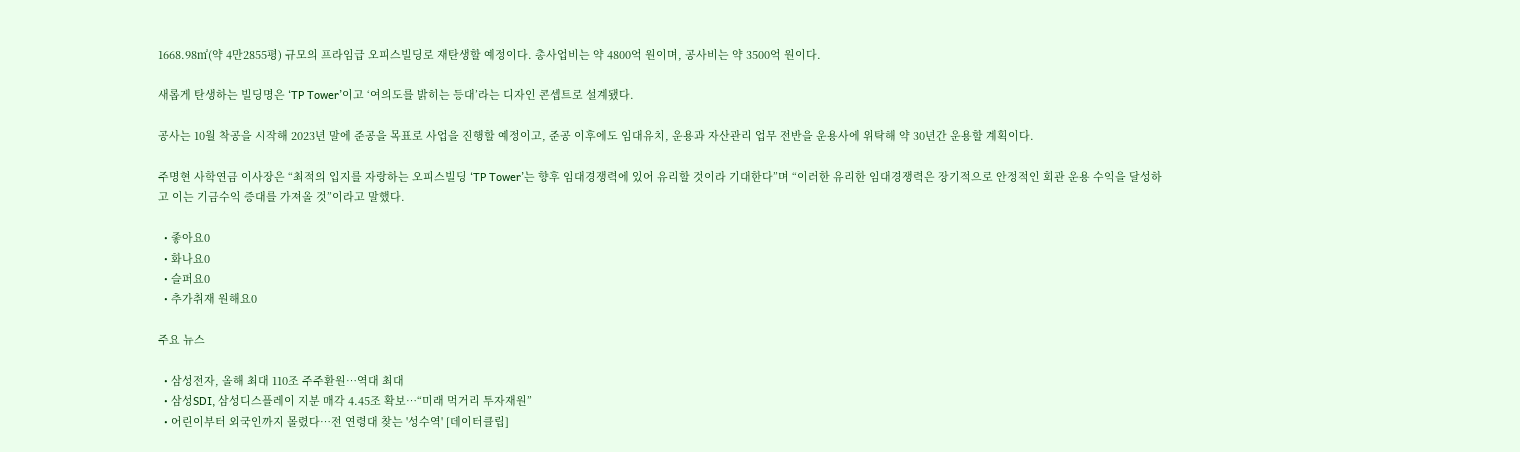1668.98㎡(약 4만2855평) 규모의 프라임급 오피스빌딩로 재탄생할 예정이다. 총사업비는 약 4800억 원이며, 공사비는 약 3500억 원이다.

새롭게 탄생하는 빌딩명은 ‘TP Tower’이고 ‘여의도를 밝히는 등대’라는 디자인 콘셉트로 설계됐다.

공사는 10월 착공을 시작해 2023년 말에 준공을 목표로 사업을 진행할 예정이고, 준공 이후에도 임대유치, 운용과 자산관리 업무 전반을 운용사에 위탁해 약 30년간 운용할 계획이다.

주명현 사학연금 이사장은 “최적의 입지를 자랑하는 오피스빌딩 ‘TP Tower’는 향후 임대경쟁력에 있어 유리할 것이라 기대한다”며 “이러한 유리한 임대경쟁력은 장기적으로 안정적인 회관 운용 수익을 달성하고 이는 기금수익 증대를 가져올 것”이라고 말했다.

  • 좋아요0
  • 화나요0
  • 슬퍼요0
  • 추가취재 원해요0

주요 뉴스

  • 삼성전자, 올해 최대 110조 주주환원…역대 최대
  • 삼성SDI, 삼성디스플레이 지분 매각 4.45조 확보…“미래 먹거리 투자재원”
  • 어린이부터 외국인까지 몰렸다…전 연령대 찾는 '성수역' [데이터클립]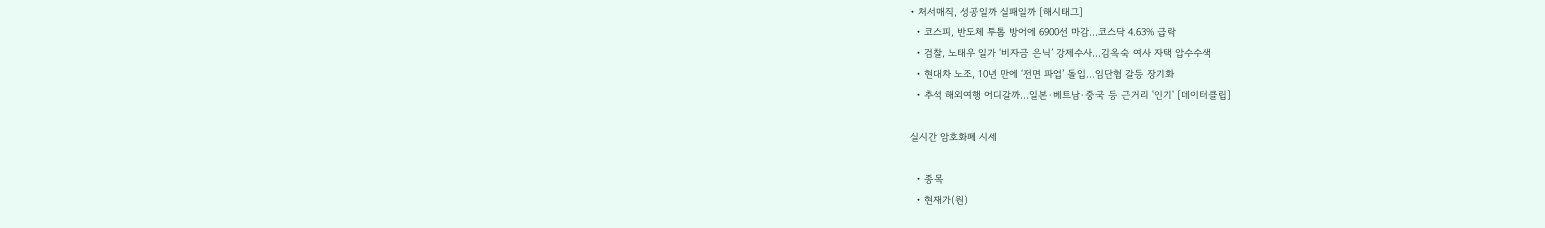• 처서매직, 성공일까 실패일까 [해시태그]
  • 코스피, 반도체 투톱 방어에 6900선 마감…코스닥 4.63% 급락
  • 검찰, 노태우 일가 ‘비자금 은닉’ 강제수사…김옥숙 여사 자택 압수수색
  • 현대차 노조, 10년 만에 ‘전면 파업’ 돌입…임단협 갈등 장기화
  • 추석 해외여행 어디갈까…일본·베트남·중국 등 근거리 '인기' [데이터클립]

실시간 암호화폐 시세

  • 종목
  • 현재가(원)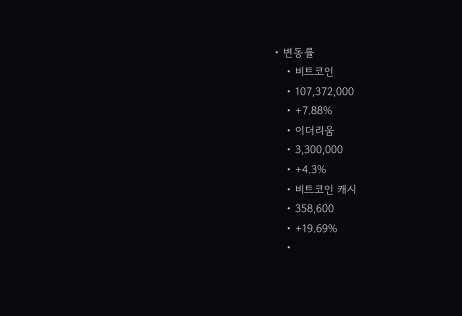• 변동률
    • 비트코인
    • 107,372,000
    • +7.88%
    • 이더리움
    • 3,300,000
    • +4.3%
    • 비트코인 캐시
    • 358,600
    • +19.69%
    •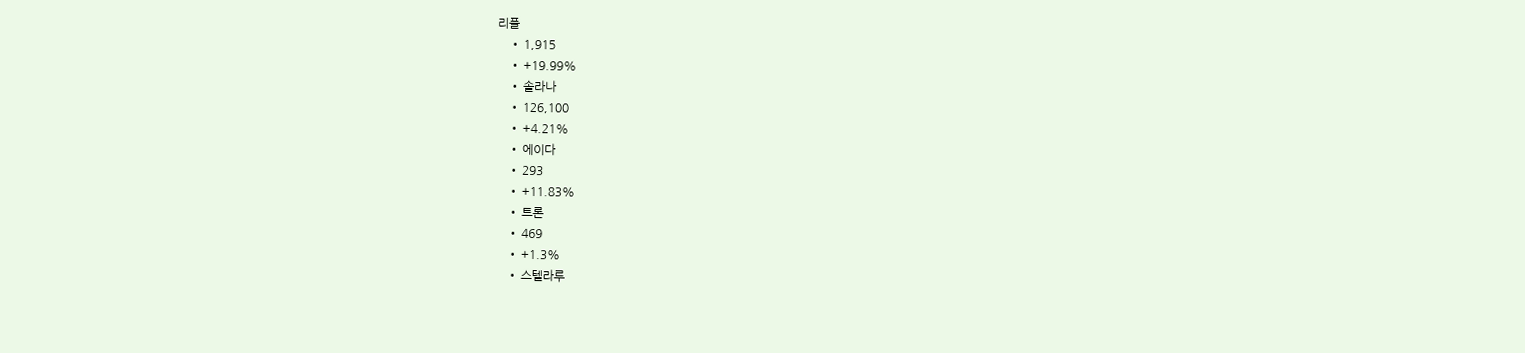리플
    • 1,915
    • +19.99%
    • 솔라나
    • 126,100
    • +4.21%
    • 에이다
    • 293
    • +11.83%
    • 트론
    • 469
    • +1.3%
    • 스텔라루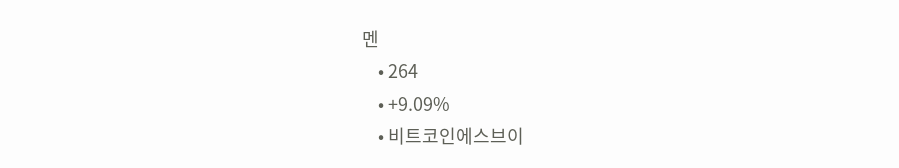멘
    • 264
    • +9.09%
    • 비트코인에스브이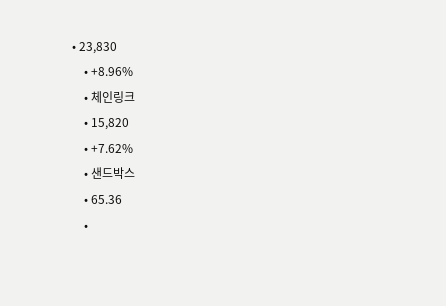• 23,830
    • +8.96%
    • 체인링크
    • 15,820
    • +7.62%
    • 샌드박스
    • 65.36
    •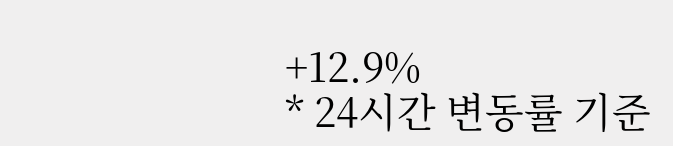+12.9%
* 24시간 변동률 기준